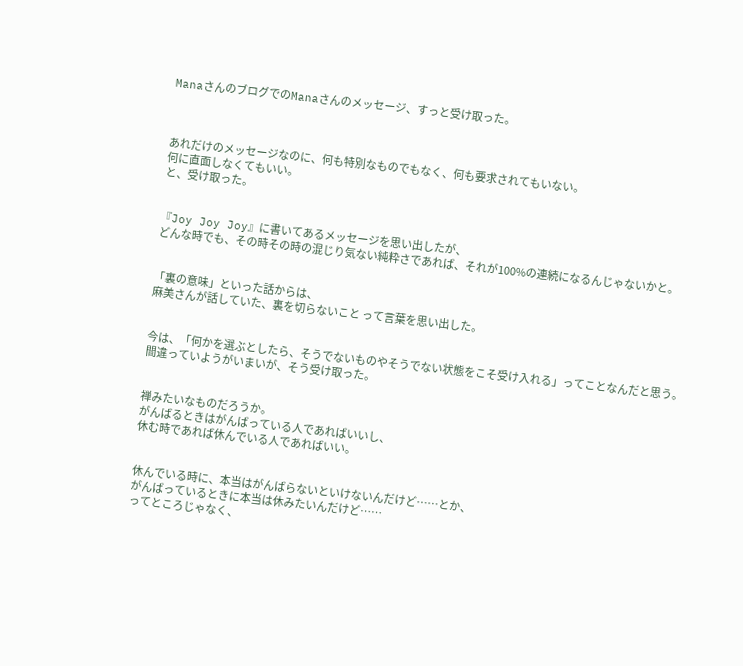ManaさんのブログでのManaさんのメッセージ、すっと受け取った。



あれだけのメッセージなのに、何も特別なものでもなく、何も要求されてもいない。
何に直面しなくてもいい。
と、受け取った。


『Joy Joy Joy』に書いてあるメッセージを思い出したが、
どんな時でも、その時その時の混じり気ない純粋さであれば、それが100%の連続になるんじゃないかと。


「裏の意味」といった話からは、
麻美さんが話していた、裏を切らないこと って言葉を思い出した。


今は、「何かを選ぶとしたら、そうでないものやそうでない状態をこそ受け入れる」ってことなんだと思う。
間違っていようがいまいが、そう受け取った。


禅みたいなものだろうか。
がんばるときはがんばっている人であればいいし、
休む時であれば休んでいる人であればいい。


休んでいる時に、本当はがんばらないといけないんだけど……とか、
がんばっているときに本当は休みたいんだけど……
ってところじゃなく、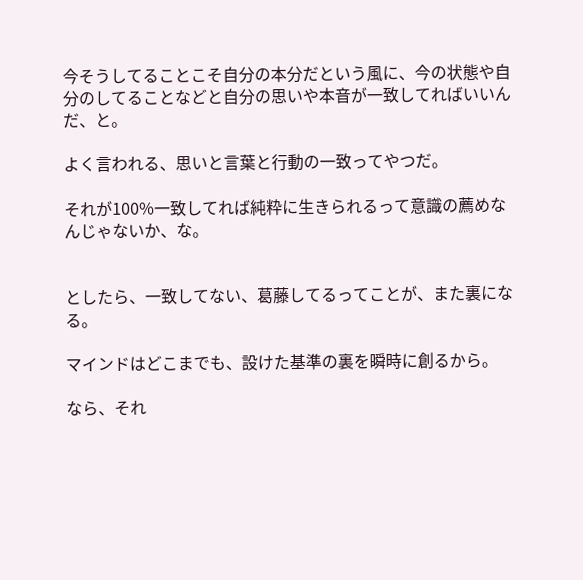今そうしてることこそ自分の本分だという風に、今の状態や自分のしてることなどと自分の思いや本音が一致してればいいんだ、と。

よく言われる、思いと言葉と行動の一致ってやつだ。

それが100%一致してれば純粋に生きられるって意識の薦めなんじゃないか、な。


としたら、一致してない、葛藤してるってことが、また裏になる。

マインドはどこまでも、設けた基準の裏を瞬時に創るから。

なら、それ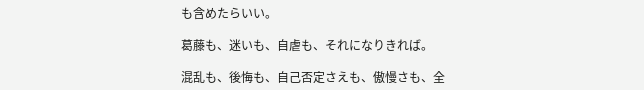も含めたらいい。

葛藤も、迷いも、自虐も、それになりきれば。

混乱も、後悔も、自己否定さえも、傲慢さも、全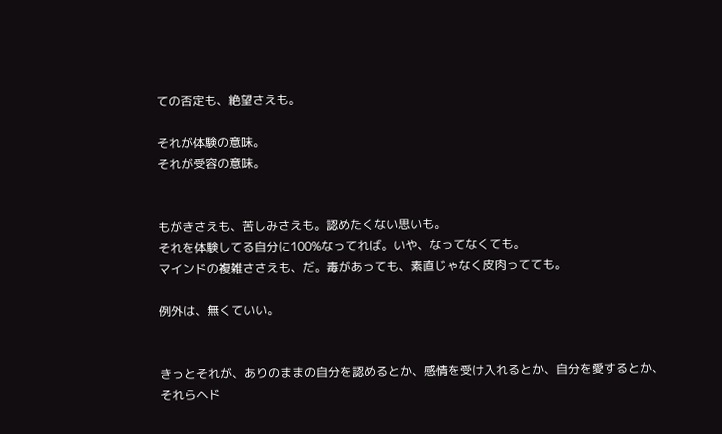ての否定も、絶望さえも。

それが体験の意味。
それが受容の意味。


もがきさえも、苦しみさえも。認めたくない思いも。
それを体験してる自分に100%なってれば。いや、なってなくても。
マインドの複雑ささえも、だ。毒があっても、素直じゃなく皮肉ってても。

例外は、無くていい。


きっとそれが、ありのままの自分を認めるとか、感情を受け入れるとか、自分を愛するとか、
それらヘド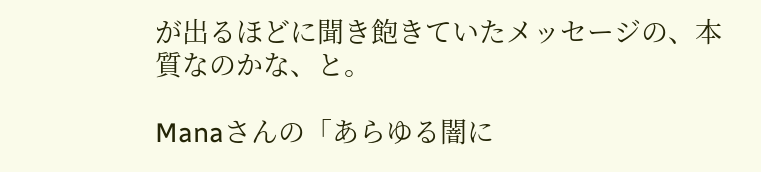が出るほどに聞き飽きていたメッセージの、本質なのかな、と。

Manaさんの「あらゆる闇に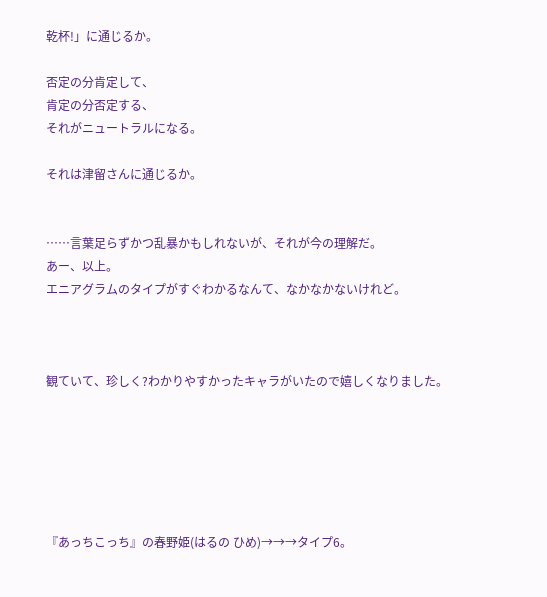乾杯!」に通じるか。

否定の分肯定して、
肯定の分否定する、
それがニュートラルになる。

それは津留さんに通じるか。


……言葉足らずかつ乱暴かもしれないが、それが今の理解だ。
あー、以上。
エニアグラムのタイプがすぐわかるなんて、なかなかないけれど。



観ていて、珍しく?わかりやすかったキャラがいたので嬉しくなりました。






『あっちこっち』の春野姫(はるの ひめ)→→→タイプ6。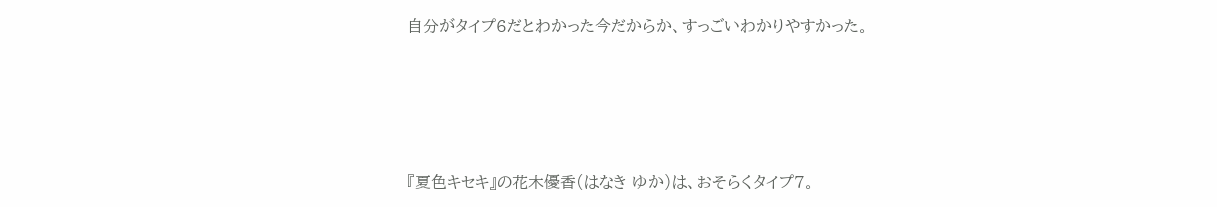自分がタイプ6だとわかった今だからか、すっごいわかりやすかった。







『夏色キセキ』の花木優香(はなき ゆか)は、おそらくタイプ7。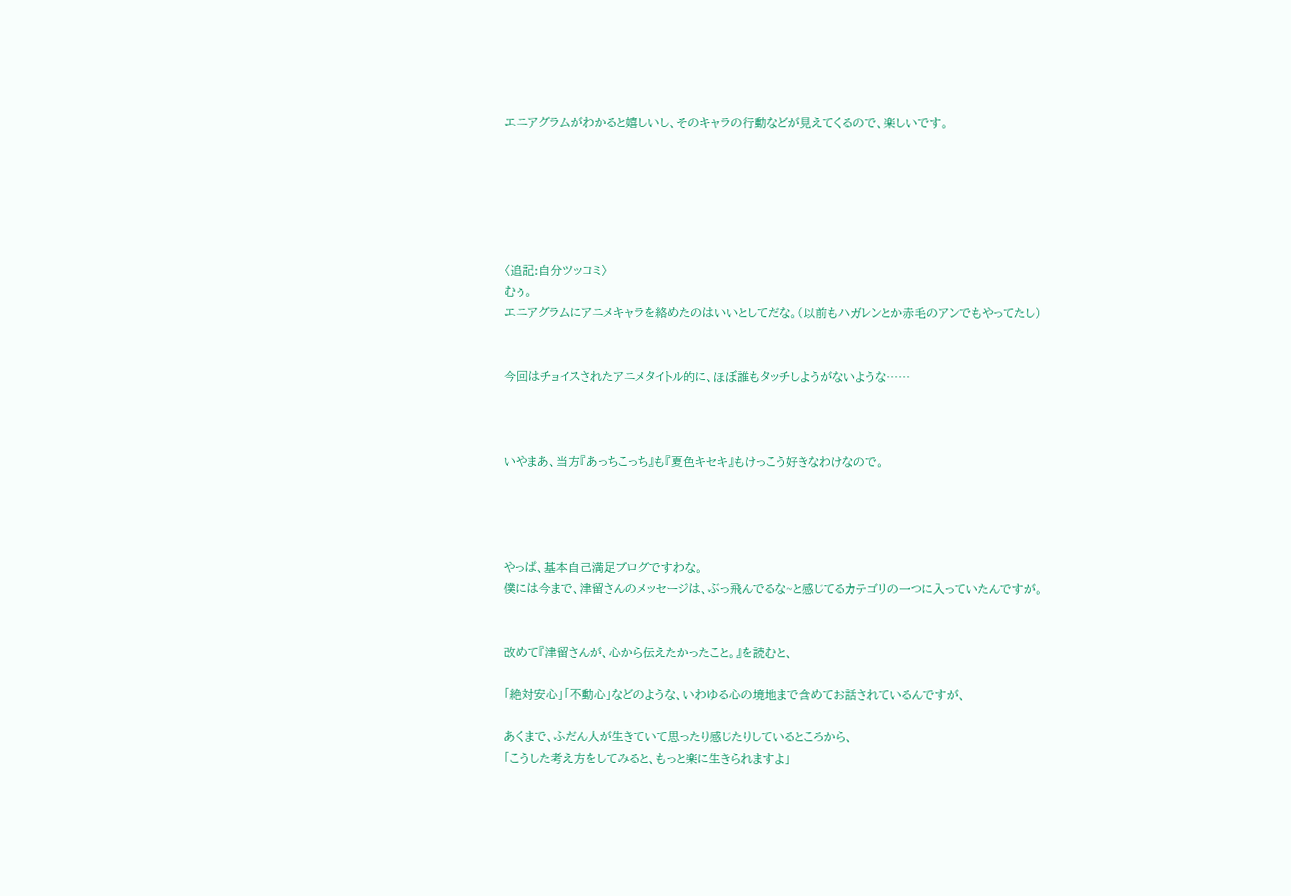エニアグラムがわかると嬉しいし、そのキャラの行動などが見えてくるので、楽しいです。






〈追記:自分ツッコミ〉
むぅ。
エニアグラムにアニメキャラを絡めたのはいいとしてだな。(以前もハガレンとか赤毛のアンでもやってたし)


今回はチョイスされたアニメタイトル的に、ほぼ誰もタッチしようがないような……



いやまあ、当方『あっちこっち』も『夏色キセキ』もけっこう好きなわけなので。




やっぱ、基本自己満足ブログですわな。
僕には今まで、津留さんのメッセージは、ぶっ飛んでるな~と感じてるカテゴリの一つに入っていたんですが。


改めて『津留さんが、心から伝えたかったこと。』を読むと、

「絶対安心」「不動心」などのような、いわゆる心の境地まで含めてお話されているんですが、

あくまで、ふだん人が生きていて思ったり感じたりしているところから、
「こうした考え方をしてみると、もっと楽に生きられますよ」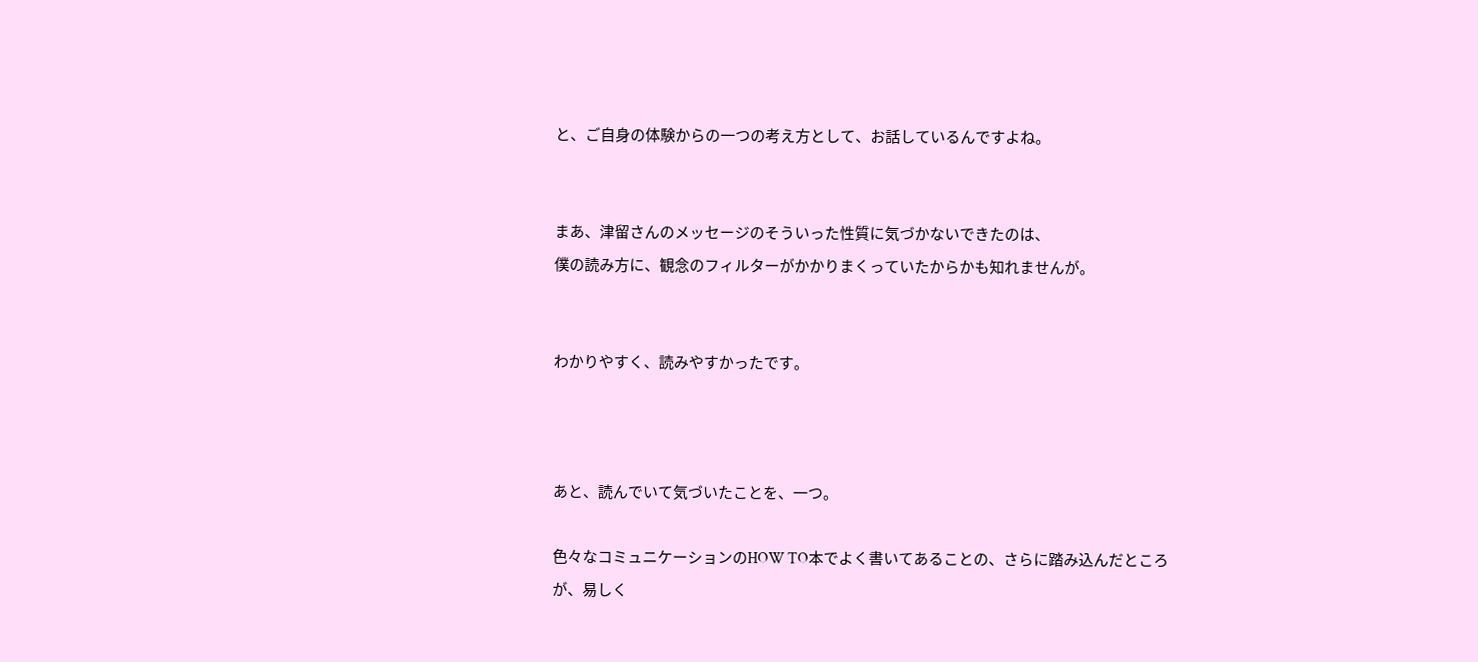と、ご自身の体験からの一つの考え方として、お話しているんですよね。


まあ、津留さんのメッセージのそういった性質に気づかないできたのは、
僕の読み方に、観念のフィルターがかかりまくっていたからかも知れませんが。


わかりやすく、読みやすかったです。



あと、読んでいて気づいたことを、一つ。

色々なコミュニケーションのHOW TO本でよく書いてあることの、さらに踏み込んだところが、易しく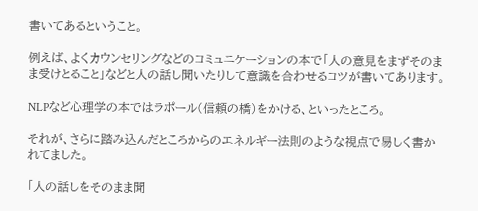書いてあるということ。

例えば、よくカウンセリングなどのコミュニケーションの本で「人の意見をまずそのまま受けとること」などと人の話し聞いたりして意識を合わせるコツが書いてあります。

NLPなど心理学の本ではラポール(信頼の橋)をかける、といったところ。

それが、さらに踏み込んだところからのエネルギー法則のような視点で易しく書かれてました。

「人の話しをそのまま聞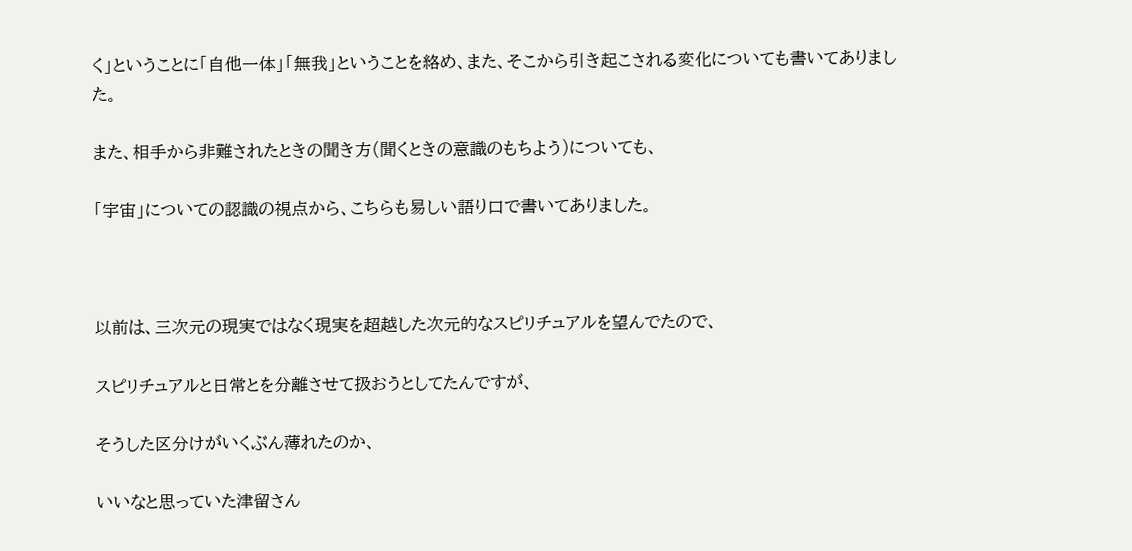く」ということに「自他一体」「無我」ということを絡め、また、そこから引き起こされる変化についても書いてありました。

また、相手から非難されたときの聞き方(聞くときの意識のもちよう)についても、

「宇宙」についての認識の視点から、こちらも易しい語り口で書いてありました。



以前は、三次元の現実ではなく現実を超越した次元的なスピリチュアルを望んでたので、

スピリチュアルと日常とを分離させて扱おうとしてたんですが、

そうした区分けがいくぶん薄れたのか、

いいなと思っていた津留さん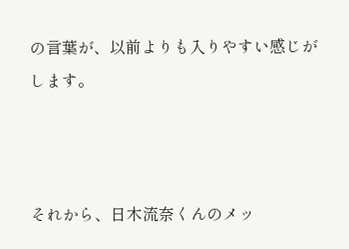の言葉が、以前よりも入りやすい感じがします。



それから、日木流奈くんのメッ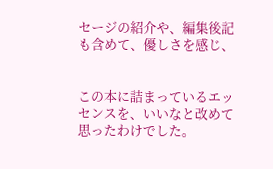セージの紹介や、編集後記も含めて、優しさを感じ、


この本に詰まっているエッセンスを、いいなと改めて思ったわけでした。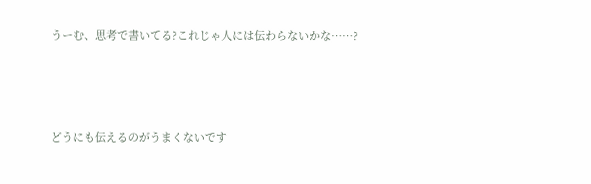うーむ、思考で書いてる?これじゃ人には伝わらないかな……?




どうにも伝えるのがうまくないです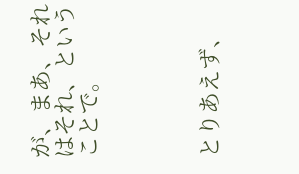が、まあ、それはそれ、ということで。




とりあえず、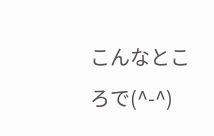こんなところで(^-^)